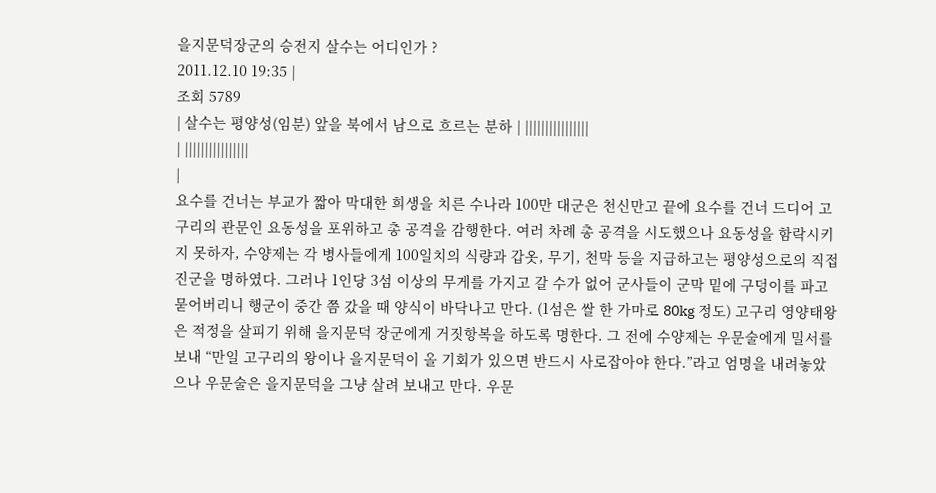을지문덕장군의 승전지 살수는 어디인가 ?
2011.12.10 19:35 |
조회 5789
| 살수는 평양성(임분) 앞을 북에서 남으로 흐르는 분하 | ||||||||||||||||
| ||||||||||||||||
|
요수를 건너는 부교가 짧아 막대한 희생을 치른 수나라 100만 대군은 천신만고 끝에 요수를 건너 드디어 고구리의 관문인 요동성을 포위하고 총 공격을 감행한다. 여러 차례 총 공격을 시도했으나 요동성을 함락시키지 못하자, 수양제는 각 병사들에게 100일치의 식량과 갑옷, 무기, 천막 등을 지급하고는 평양성으로의 직접 진군을 명하였다. 그러나 1인당 3섬 이상의 무게를 가지고 갈 수가 없어 군사들이 군막 밑에 구덩이를 파고 묻어버리니 행군이 중간 쯤 갔을 때 양식이 바닥나고 만다. (1섬은 쌀 한 가마로 80kg 정도) 고구리 영양태왕은 적정을 살피기 위해 을지문덕 장군에게 거짓항복을 하도록 명한다. 그 전에 수양제는 우문술에게 밀서를 보내 “만일 고구리의 왕이나 을지문덕이 올 기회가 있으면 반드시 사로잡아야 한다.”라고 엄명을 내려놓았으나 우문술은 을지문덕을 그냥 살려 보내고 만다. 우문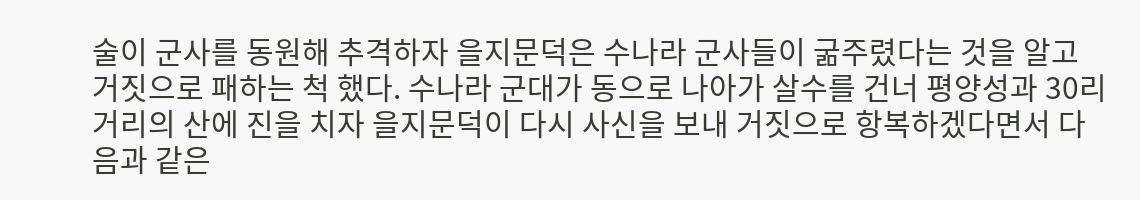술이 군사를 동원해 추격하자 을지문덕은 수나라 군사들이 굶주렸다는 것을 알고 거짓으로 패하는 척 했다. 수나라 군대가 동으로 나아가 살수를 건너 평양성과 30리 거리의 산에 진을 치자 을지문덕이 다시 사신을 보내 거짓으로 항복하겠다면서 다음과 같은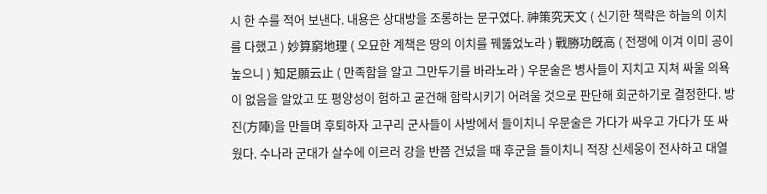시 한 수를 적어 보낸다. 내용은 상대방을 조롱하는 문구였다. 神策究天文 ( 신기한 책략은 하늘의 이치를 다했고 ) 妙算窮地理 ( 오묘한 계책은 땅의 이치를 꿰뚫었노라 ) 戰勝功旣高 ( 전쟁에 이겨 이미 공이 높으니 ) 知足願云止 ( 만족함을 알고 그만두기를 바라노라 ) 우문술은 병사들이 지치고 지쳐 싸울 의욕이 없음을 알았고 또 평양성이 험하고 굳건해 함락시키기 어려울 것으로 판단해 회군하기로 결정한다. 방진(方陣)을 만들며 후퇴하자 고구리 군사들이 사방에서 들이치니 우문술은 가다가 싸우고 가다가 또 싸웠다. 수나라 군대가 살수에 이르러 강을 반쯤 건넜을 때 후군을 들이치니 적장 신세웅이 전사하고 대열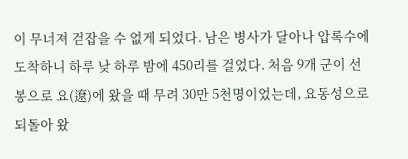이 무너져 걷잡을 수 없게 되었다. 남은 병사가 달아나 압록수에 도착하니 하루 낮 하루 밤에 450리를 걸었다. 처음 9개 군이 선봉으로 요(遼)에 왔을 때 무려 30만 5천명이었는데, 요동성으로 되돌아 왔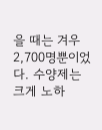을 때는 겨우 2,700명뿐이었다. 수양제는 크게 노하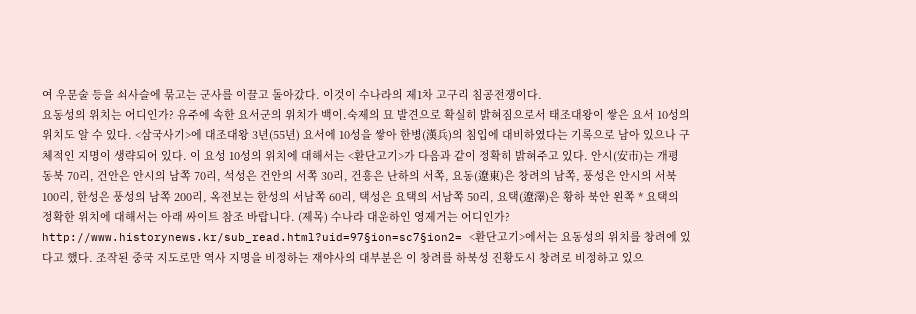여 우문술 등을 쇠사슬에 묶고는 군사를 이끌고 돌아갔다. 이것이 수나라의 제1차 고구리 침공전쟁이다.
요동성의 위치는 어디인가? 유주에 속한 요서군의 위치가 백이.숙제의 묘 발견으로 확실히 밝혀짐으로서 태조대왕이 쌓은 요서 10성의 위치도 알 수 있다. <삼국사기>에 대조대왕 3년(55년) 요서에 10성을 쌓아 한병(漢兵)의 침입에 대비하였다는 기록으로 남아 있으나 구체적인 지명이 생략되어 있다. 이 요성 10성의 위치에 대해서는 <환단고기>가 다음과 같이 정확히 밝혀주고 있다. 안시(安市)는 개평 동북 70리, 건안은 안시의 남쪽 70리, 석성은 건안의 서쪽 30리, 건흥은 난하의 서쪽, 요동(遼東)은 창려의 남쪽, 풍성은 안시의 서북 100리, 한성은 풍성의 남쪽 200리, 옥전보는 한성의 서남쪽 60리, 택성은 요택의 서남쪽 50리, 요택(遼澤)은 황하 북안 왼쪽 * 요택의 정확한 위치에 대해서는 아래 싸이트 참조 바랍니다. (제목) 수나라 대운하인 영제거는 어디인가? http://www.historynews.kr/sub_read.html?uid=97§ion=sc7§ion2= <환단고기>에서는 요동성의 위치를 창려에 있다고 했다. 조작된 중국 지도로만 역사 지명을 비정하는 재야사의 대부분은 이 창려를 하북성 진황도시 창려로 비정하고 있으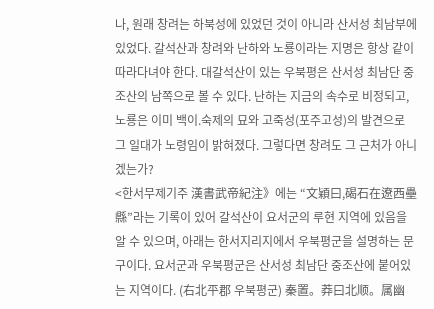나, 원래 창려는 하북성에 있었던 것이 아니라 산서성 최남부에 있었다. 갈석산과 창려와 난하와 노룡이라는 지명은 항상 같이 따라다녀야 한다. 대갈석산이 있는 우북평은 산서성 최남단 중조산의 남쪽으로 볼 수 있다. 난하는 지금의 속수로 비정되고, 노룡은 이미 백이.숙제의 묘와 고죽성(포주고성)의 발견으로 그 일대가 노령임이 밝혀졌다. 그렇다면 창려도 그 근처가 아니겠는가?
<한서무제기주 漢書武帝紀注》에는 “文穎曰,碣石在遼西壘縣”라는 기록이 있어 갈석산이 요서군의 루현 지역에 있음을 알 수 있으며, 아래는 한서지리지에서 우북평군을 설명하는 문구이다. 요서군과 우북평군은 산서성 최남단 중조산에 붙어있는 지역이다. (右北平郡 우북평군) 秦置。莽曰北顺。属幽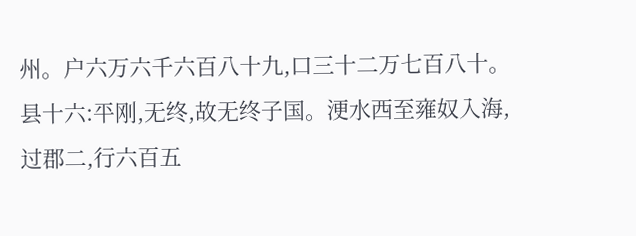州。户六万六千六百八十九,口三十二万七百八十。县十六:平刚,无终,故无终子国。浭水西至雍奴入海,过郡二,行六百五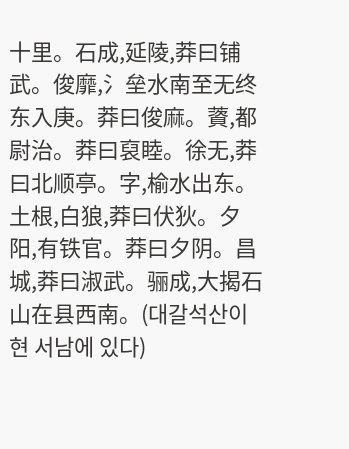十里。石成,延陵,莽曰铺武。俊靡,氵垒水南至无终东入庚。莽曰俊麻。薋,都尉治。莽曰裒睦。徐无,莽曰北顺亭。字,榆水出东。土根,白狼,莽曰伏狄。夕阳,有铁官。莽曰夕阴。昌城,莽曰淑武。骊成,大揭石山在县西南。(대갈석산이 현 서남에 있다)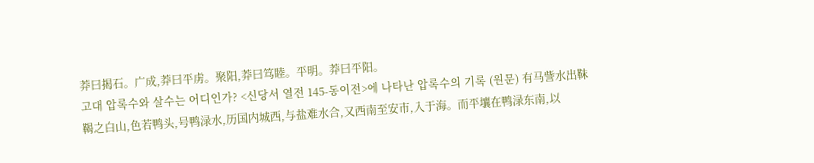莽曰揭石。广成,莽曰平虏。聚阳,莽曰笃睦。平明。莽曰平阳。
고대 압록수와 살수는 어디인가? <신당서 열전 145-동이전>에 나타난 압록수의 기록 (원문) 有马訾水出靺鞨之白山,色若鸭头,号鸭渌水,历国内城西,与盐难水合,又西南至安市,入于海。而平壤在鸭渌东南,以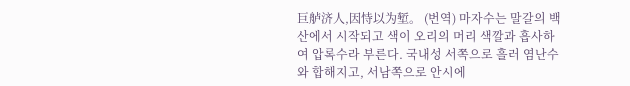巨舻济人,因恃以为堑。 (번역) 마자수는 말갈의 백산에서 시작되고 색이 오리의 머리 색깔과 흡사하여 압록수라 부른다. 국내성 서쪽으로 흘러 염난수와 합해지고, 서남쪽으로 안시에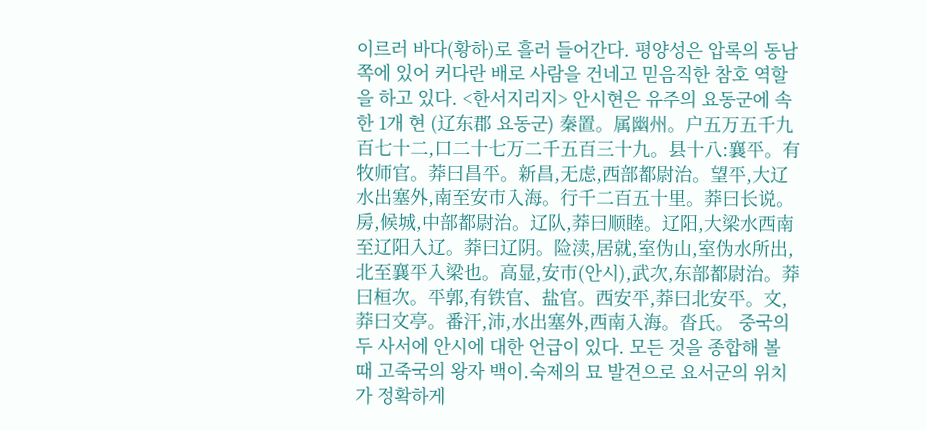이르러 바다(황하)로 흘러 들어간다. 평양성은 압록의 동남쪽에 있어 커다란 배로 사람을 건네고 믿음직한 참호 역할을 하고 있다. <한서지리지> 안시현은 유주의 요동군에 속한 1개 현 (辽东郡 요동군) 秦置。属幽州。户五万五千九百七十二,口二十七万二千五百三十九。县十八:襄平。有牧师官。莽曰昌平。新昌,无虑,西部都尉治。望平,大辽水出塞外,南至安市入海。行千二百五十里。莽曰长说。房,候城,中部都尉治。辽队,莽曰顺睦。辽阳,大梁水西南至辽阳入辽。莽曰辽阴。险渎,居就,室伪山,室伪水所出,北至襄平入梁也。高显,安市(안시),武次,东部都尉治。莽曰桓次。平郭,有铁官、盐官。西安平,莽曰北安平。文,莽曰文亭。番汗,沛,水出塞外,西南入海。沓氏。 중국의 두 사서에 안시에 대한 언급이 있다. 모든 것을 종합해 볼 때 고죽국의 왕자 백이.숙제의 묘 발견으로 요서군의 위치가 정확하게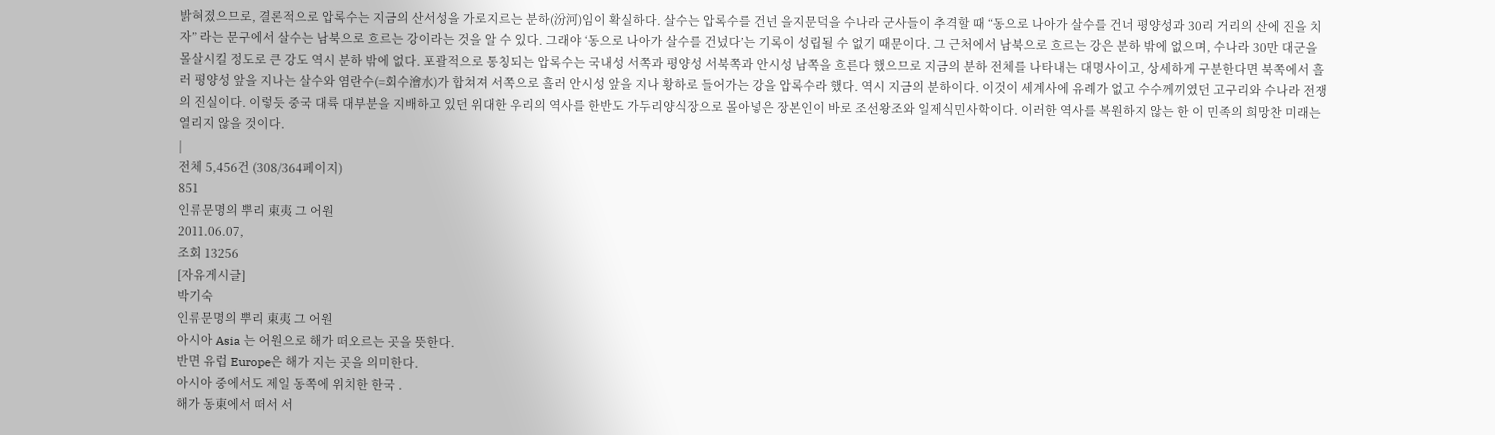밝혀졌으므로, 결론적으로 압록수는 지금의 산서성을 가로지르는 분하(汾河)임이 확실하다. 살수는 압록수를 건넌 을지문덕을 수나라 군사들이 추격할 때 “동으로 나아가 살수를 건너 평양성과 30리 거리의 산에 진을 치자” 라는 문구에서 살수는 남북으로 흐르는 강이라는 것을 알 수 있다. 그래야 ‘동으로 나아가 살수를 건넜다’는 기록이 성립될 수 없기 때문이다. 그 근처에서 남북으로 흐르는 강은 분하 밖에 없으며, 수나라 30만 대군을 몰살시킬 정도로 큰 강도 역시 분하 밖에 없다. 포괄적으로 통칭되는 압록수는 국내성 서쪽과 평양성 서북쪽과 안시성 남쪽을 흐른다 했으므로 지금의 분하 전체를 나타내는 대명사이고, 상세하게 구분한다면 북쪽에서 흘러 평양성 앞을 지나는 살수와 염란수(=회수澮水)가 합쳐져 서쪽으로 흘러 안시성 앞을 지나 황하로 들어가는 강을 압록수라 했다. 역시 지금의 분하이다. 이것이 세계사에 유례가 없고 수수께끼였던 고구리와 수나라 전쟁의 진실이다. 이렇듯 중국 대륙 대부분을 지배하고 있던 위대한 우리의 역사를 한반도 가두리양식장으로 몰아넣은 장본인이 바로 조선왕조와 일제식민사학이다. 이러한 역사를 복원하지 않는 한 이 민족의 희망찬 미래는 열리지 않을 것이다.
|
전체 5,456건 (308/364페이지)
851
인류문명의 뿌리 東夷 그 어원
2011.06.07,
조회 13256
[자유게시글]
박기숙
인류문명의 뿌리 東夷 그 어원
아시아 Asia 는 어원으로 해가 떠오르는 곳을 뜻한다.
반면 유럽 Europe은 해가 지는 곳을 의미한다.
아시아 중에서도 제일 동쪽에 위치한 한국 .
해가 동東에서 떠서 서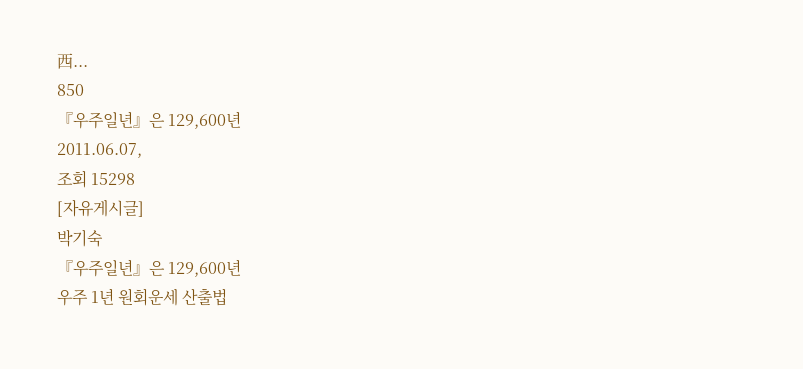西...
850
『우주일년』은 129,600년
2011.06.07,
조회 15298
[자유게시글]
박기숙
『우주일년』은 129,600년
우주 1년 원회운세 산출법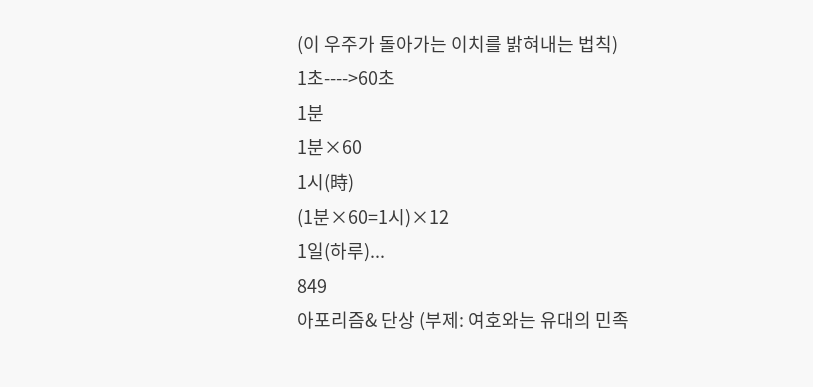(이 우주가 돌아가는 이치를 밝혀내는 법칙)
1초---->60초
1분
1분×60
1시(時)
(1분×60=1시)×12
1일(하루)...
849
아포리즘& 단상 (부제: 여호와는 유대의 민족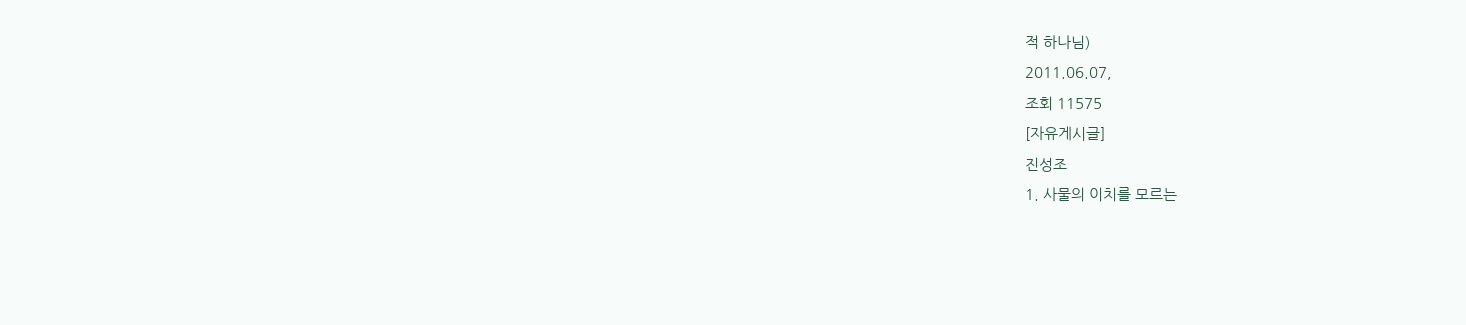적 하나님)
2011.06.07,
조회 11575
[자유게시글]
진성조
1. 사물의 이치를 모르는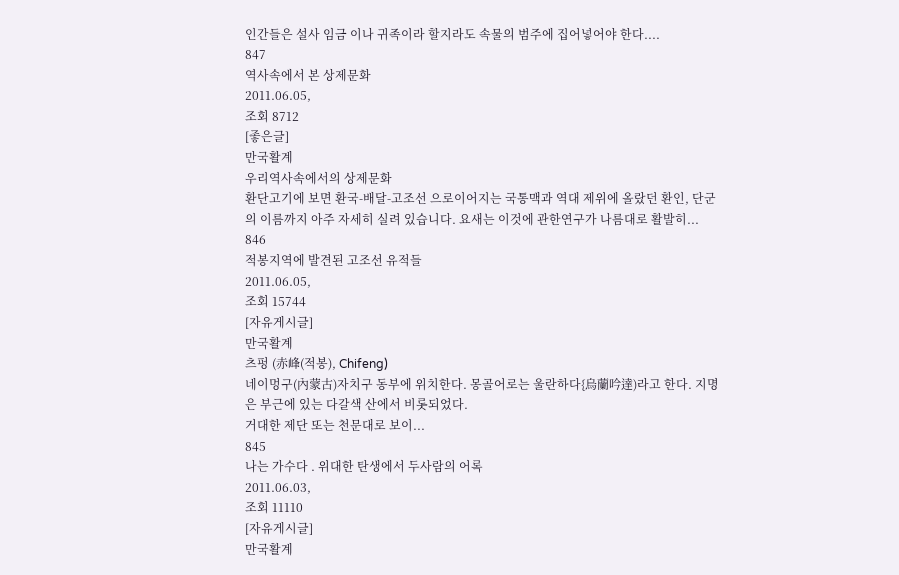인간들은 설사 임금 이나 귀족이라 할지라도 속물의 범주에 집어넣어야 한다....
847
역사속에서 본 상제문화
2011.06.05,
조회 8712
[좋은글]
만국활계
우리역사속에서의 상제문화
환단고기에 보면 환국-배달-고조선 으로이어지는 국통맥과 역대 제위에 올랐던 환인, 단군의 이름까지 아주 자세히 실려 있습니다. 요새는 이것에 관한연구가 나름대로 활발히...
846
적봉지역에 발견된 고조선 유적들
2011.06.05,
조회 15744
[자유게시글]
만국활계
츠펑 (赤峰(적봉), Chifeng)
네이멍구(內蒙古)자치구 동부에 위치한다. 몽골어로는 울란하다{烏蘭吟達)라고 한다. 지명은 부근에 있는 다갈색 산에서 비롯되었다.
거대한 제단 또는 천문대로 보이...
845
나는 가수다 . 위대한 탄생에서 두사람의 어록
2011.06.03,
조회 11110
[자유게시글]
만국활계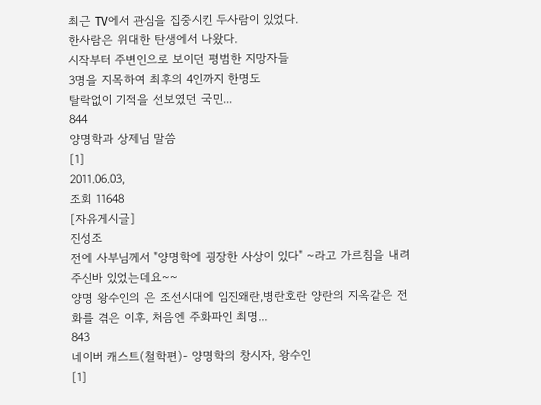최근 TV에서 관심을 집중시킨 두사람이 있었다.
한사람은 위대한 탄생에서 나왔다.
시작부터 주변인으로 보이던 평범한 지망자들
3명을 지목하여 최후의 4인까지 한명도
탈락없이 기적을 선보였던 국민...
844
양명학과 상제님 말씀
[1]
2011.06.03,
조회 11648
[자유게시글]
진성조
전에 사부님께서 "양명학에 굉장한 사상이 있다" ~라고 가르침을 내려주신바 있었는데요~~
양명 왕수인의 은 조선시대에 임진왜란,병란호란 양란의 지옥같은 전화를 겪은 이후, 처음엔 주화파인 최명...
843
네이버 캐스트(철학편)- 양명학의 창시자, 왕수인
[1]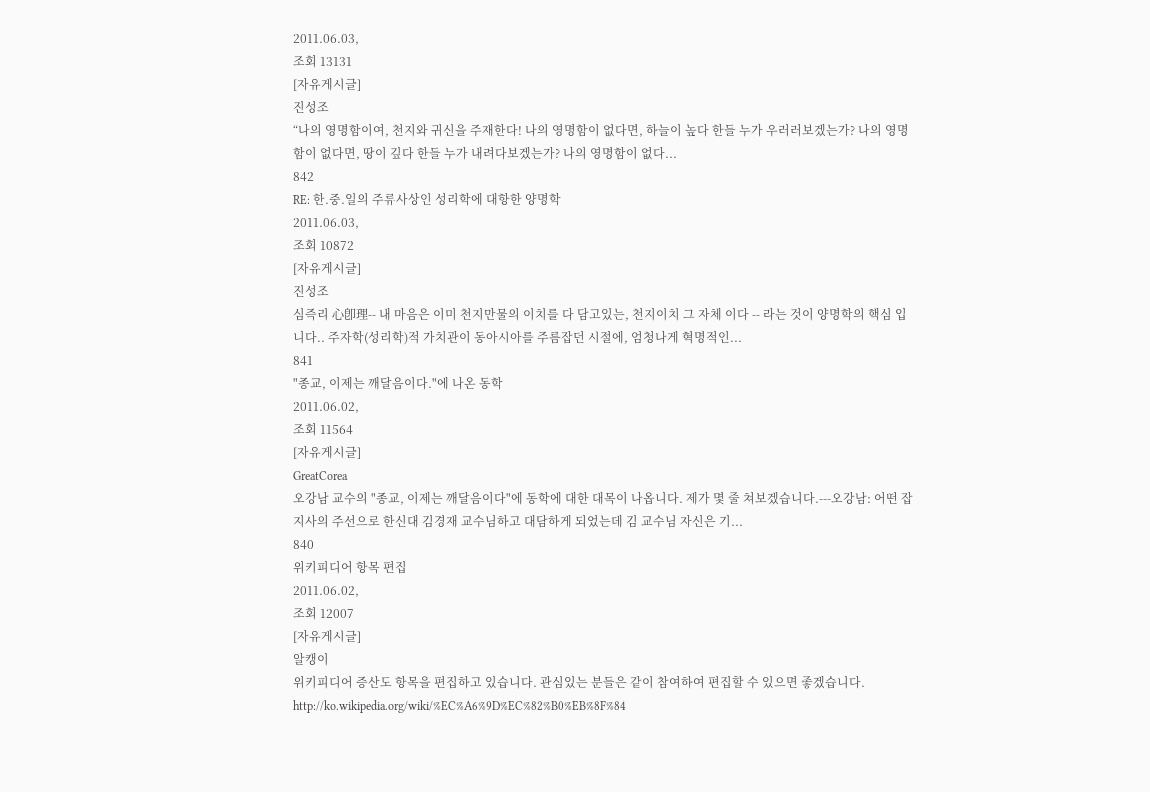2011.06.03,
조회 13131
[자유게시글]
진성조
“나의 영명함이여, 천지와 귀신을 주재한다! 나의 영명함이 없다면, 하늘이 높다 한들 누가 우러러보겠는가? 나의 영명함이 없다면, 땅이 깊다 한들 누가 내려다보겠는가? 나의 영명함이 없다...
842
RE: 한.중.일의 주류사상인 성리학에 대항한 양명학
2011.06.03,
조회 10872
[자유게시글]
진성조
심즉리 心卽理-- 내 마음은 이미 천지만물의 이치를 다 담고있는, 천지이치 그 자체 이다 -- 라는 것이 양명학의 핵심 입니다.. 주자학(성리학)적 가치관이 동아시아를 주름잡던 시절에, 엄청나게 혁명적인...
841
"종교, 이제는 깨달음이다."에 나온 동학
2011.06.02,
조회 11564
[자유게시글]
GreatCorea
오강남 교수의 "종교, 이제는 깨달음이다"에 동학에 대한 대목이 나옵니다. 제가 몇 줄 쳐보겠습니다.---오강남: 어떤 잡지사의 주선으로 한신대 김경재 교수님하고 대담하게 되었는데 김 교수님 자신은 기...
840
위키피디어 항목 편집
2011.06.02,
조회 12007
[자유게시글]
알캥이
위키피디어 증산도 항목을 편집하고 있습니다. 관심있는 분들은 같이 참여하여 편집할 수 있으면 좋겠습니다. http://ko.wikipedia.org/wiki/%EC%A6%9D%EC%82%B0%EB%8F%84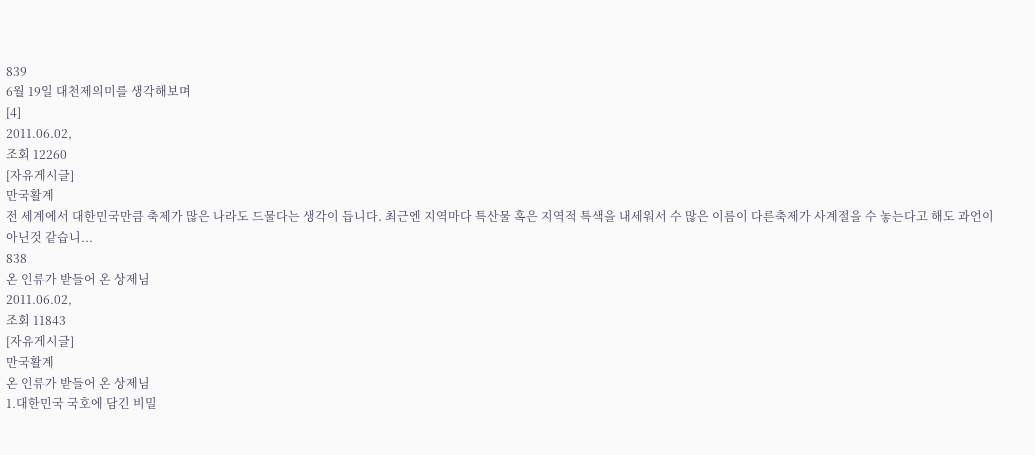839
6월 19일 대천제의미를 생각해보며
[4]
2011.06.02,
조회 12260
[자유게시글]
만국활계
전 세계에서 대한민국만큼 축제가 많은 나라도 드물다는 생각이 듭니다. 최근엔 지역마다 특산물 혹은 지역적 특색을 내세워서 수 많은 이름이 다른축제가 사계절을 수 놓는다고 해도 과언이 아닌것 같습니...
838
온 인류가 받들어 온 상제님
2011.06.02,
조회 11843
[자유게시글]
만국활계
온 인류가 받들어 온 상제님
1.대한민국 국호에 담긴 비밀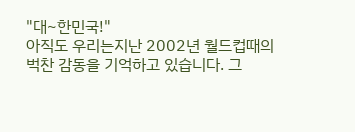"대~한민국!"
아직도 우리는지난 2002년 월드컵때의 벅찬 감동을 기억하고 있습니다. 그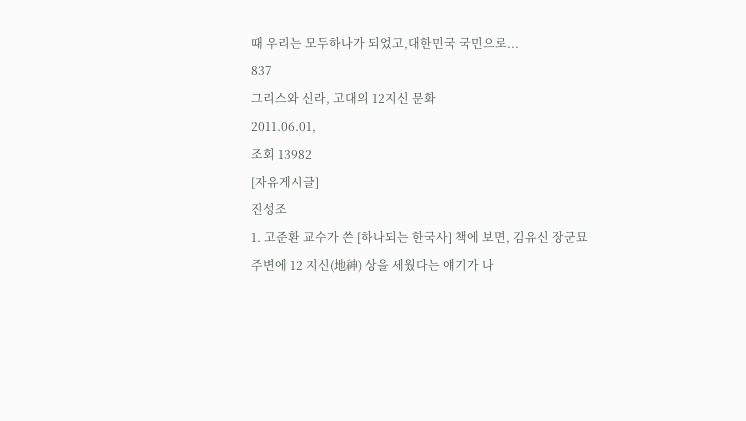때 우리는 모두하나가 되었고,대한민국 국민으로...
837
그리스와 신라, 고대의 12지신 문화
2011.06.01,
조회 13982
[자유게시글]
진성조
1. 고준환 교수가 쓴 [하나되는 한국사] 책에 보면, 김유신 장군묘 주변에 12 지신(地神) 상을 세웠다는 얘기가 나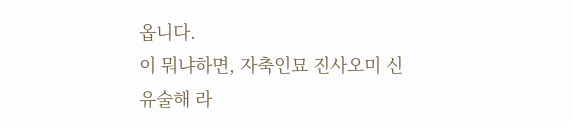옵니다.
이 뭐냐하면, 자축인묘 진사오미 신유술해 라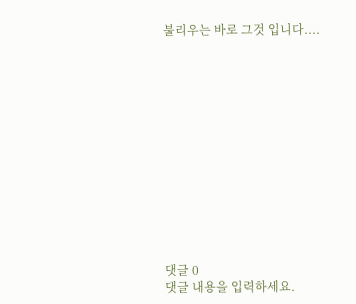불리우는 바로 그것 입니다....













댓글 0
댓글 내용을 입력하세요.